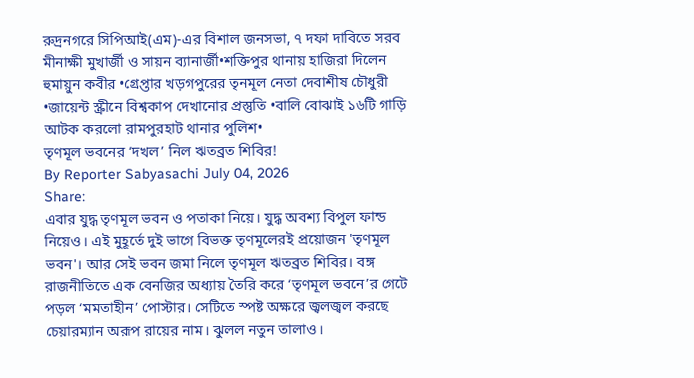রুদ্রনগরে সিপিআই(এম)-এর বিশাল জনসভা, ৭ দফা দাবিতে সরব মীনাক্ষী মুখার্জী ও সায়ন ব্যানার্জী•শক্তিপুর থানায় হাজিরা দিলেন হুমায়ুন কবীর •গ্রেপ্তার খড়গপুরের তৃনমূল নেতা দেবাশীষ চৌধুরী •জায়েন্ট স্ক্রীনে বিশ্বকাপ দেখানোর প্রস্তুতি •বালি বোঝাই ১৬টি গাড়ি আটক করলো রামপুরহাট থানার পুলিশ•
তৃণমূল ভবনের ‘দখল’ নিল ঋতব্রত শিবির!
By Reporter Sabyasachi July 04, 2026
Share:
এবার যুদ্ধ তৃণমূল ভবন ও পতাকা নিয়ে। যুদ্ধ অবশ্য বিপুল ফান্ড নিয়েও। এই মুহূর্তে দুই ভাগে বিভক্ত তৃণমূলেরই প্রয়োজন 'তৃণমূল ভবন'। আর সেই ভবন জমা নিলে তৃণমূল ঋতব্রত শিবির। বঙ্গ রাজনীতিতে এক বেনজির অধ্যায় তৈরি করে ‘তৃণমূল ভবনে’র গেটে পড়ল ‘মমতাহীন’ পোস্টার। সেটিতে স্পষ্ট অক্ষরে জ্বলজ্বল করছে চেয়ারম্যান অরূপ রায়ের নাম। ঝুলল নতুন তালাও।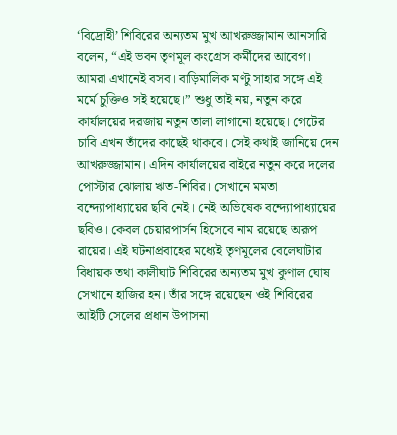‘বিদ্রোহী’ শিবিরের অন্যতম মুখ আখরুজ্জামান আনসারি বলেন, “এই ভবন তৃণমূল কংগ্রেস কর্মীদের আবেগ। আমরা এখানেই বসব। বাড়িমালিক মণ্টু সাহার সঙ্গে এই মর্মে চুক্তিও সই হয়েছে।” শুধু তাই নয়, নতুন করে কার্যালয়ের দরজায় নতুন তালা লাগানো হয়েছে। গেটের চাবি এখন তাঁদের কাছেই থাকবে। সেই কথাই জানিয়ে দেন আখরুজ্জামান। এদিন কার্যালয়ের বাইরে নতুন করে দলের পোস্টার ঝোলায় ঋত-শিবির। সেখানে মমতা বন্দ্যোপাধ্যায়ের ছবি নেই। নেই অভিষেক বন্দ্যোপাধ্যায়ের ছবিও। কেবল চেয়ারপার্সন হিসেবে নাম রয়েছে অরূপ রায়ের। এই ঘটনাপ্রবাহের মধ্যেই তৃণমূলের বেলেঘাটার বিধায়ক তথা কালীঘাট শিবিরের অন্যতম মুখ কুণাল ঘোষ সেখানে হাজির হন। তাঁর সঙ্গে রয়েছেন ওই শিবিরের আইটি সেলের প্রধান উপাসনা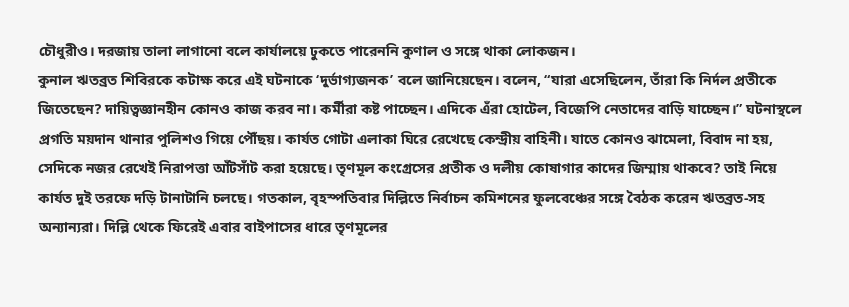চৌধুরীও। দরজায় তালা লাগানো বলে কার্যালয়ে ঢুকতে পারেননি কুণাল ও সঙ্গে থাকা লোকজন।
কুনাল ঋতব্রত শিবিরকে কটাক্ষ করে এই ঘটনাকে ‘দুর্ভাগ্যজনক’ বলে জানিয়েছেন। বলেন, “যারা এসেছিলেন, তাঁরা কি নির্দল প্রতীকে জিতেছেন? দায়িত্বজ্ঞানহীন কোনও কাজ করব না। কর্মীরা কষ্ট পাচ্ছেন। এদিকে এঁরা হোটেল, বিজেপি নেতাদের বাড়ি যাচ্ছেন।” ঘটনাস্থলে প্রগতি ময়দান থানার পুলিশও গিয়ে পৌঁছয়। কার্যত গোটা এলাকা ঘিরে রেখেছে কেন্দ্রীয় বাহিনী। যাতে কোনও ঝামেলা, বিবাদ না হয়, সেদিকে নজর রেখেই নিরাপত্তা আঁটসাঁট করা হয়েছে। তৃণমূল কংগ্রেসের প্রতীক ও দলীয় কোষাগার কাদের জিম্মায় থাকবে? তাই নিয়ে কার্যত দুই তরফে দড়ি টানাটানি চলছে। গতকাল, বৃহস্পতিবার দিল্লিতে নির্বাচন কমিশনের ফুলবেঞ্চের সঙ্গে বৈঠক করেন ঋতব্রত-সহ অন্যান্যরা। দিল্লি থেকে ফিরেই এবার বাইপাসের ধারে তৃণমূলের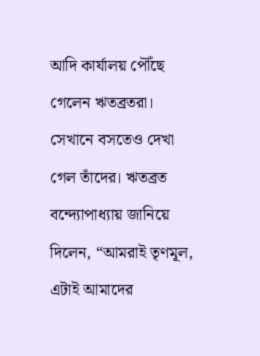আদি কার্যালয় পৌঁছে গেলেন ঋতব্রতরা। সেখানে বসতেও দেখা গেল তাঁদের। ঋতব্রত বন্দ্যোপাধ্যায় জানিয়ে দিলেন, “আমরাই তৃণমূল, এটাই আমাদের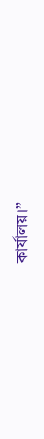কার্যালয়।”